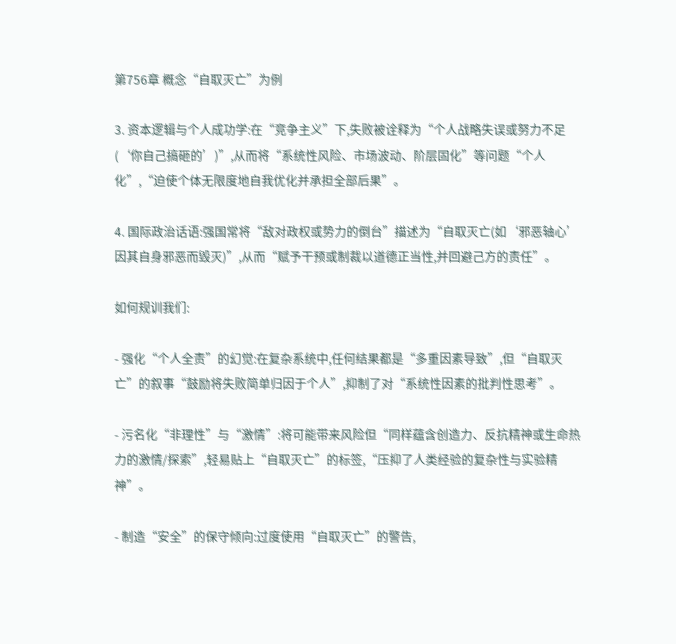第756章 概念“自取灭亡”为例

3. 资本逻辑与个人成功学:在“竞争主义”下,失败被诠释为“个人战略失误或努力不足(‘你自己搞砸的’)”,从而将“系统性风险、市场波动、阶层固化”等问题“个人化”,“迫使个体无限度地自我优化并承担全部后果”。

4. 国际政治话语:强国常将“敌对政权或势力的倒台”描述为“自取灭亡(如‘邪恶轴心’因其自身邪恶而毁灭)”,从而“赋予干预或制裁以道德正当性,并回避己方的责任”。

如何规训我们:

- 强化“个人全责”的幻觉:在复杂系统中,任何结果都是“多重因素导致”,但“自取灭亡”的叙事“鼓励将失败简单归因于个人”,抑制了对“系统性因素的批判性思考”。

- 污名化“非理性”与“激情”:将可能带来风险但“同样蕴含创造力、反抗精神或生命热力的激情/探索”,轻易贴上“自取灭亡”的标签,“压抑了人类经验的复杂性与实验精神”。

- 制造“安全”的保守倾向:过度使用“自取灭亡”的警告,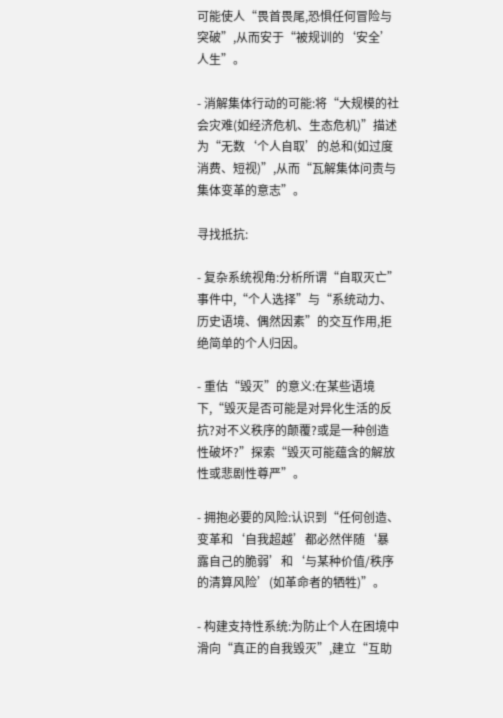可能使人“畏首畏尾,恐惧任何冒险与突破”,从而安于“被规训的‘安全’人生”。

- 消解集体行动的可能:将“大规模的社会灾难(如经济危机、生态危机)”描述为“无数‘个人自取’的总和(如过度消费、短视)”,从而“瓦解集体问责与集体变革的意志”。

寻找抵抗:

- 复杂系统视角:分析所谓“自取灭亡”事件中,“个人选择”与“系统动力、历史语境、偶然因素”的交互作用,拒绝简单的个人归因。

- 重估“毁灭”的意义:在某些语境下,“毁灭是否可能是对异化生活的反抗?对不义秩序的颠覆?或是一种创造性破坏?”探索“毁灭可能蕴含的解放性或悲剧性尊严”。

- 拥抱必要的风险:认识到“任何创造、变革和‘自我超越’都必然伴随‘暴露自己的脆弱’和‘与某种价值/秩序的清算风险’(如革命者的牺牲)”。

- 构建支持性系统:为防止个人在困境中滑向“真正的自我毁灭”,建立“互助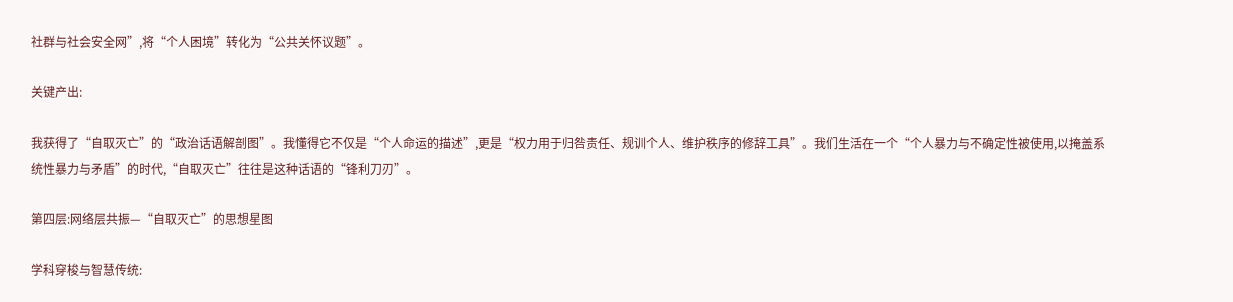社群与社会安全网”,将“个人困境”转化为“公共关怀议题”。

关键产出:

我获得了“自取灭亡”的“政治话语解剖图”。我懂得它不仅是“个人命运的描述”,更是“权力用于归咎责任、规训个人、维护秩序的修辞工具”。我们生活在一个“个人暴力与不确定性被使用,以掩盖系统性暴力与矛盾”的时代,“自取灭亡”往往是这种话语的“锋利刀刃”。

第四层:网络层共振—“自取灭亡”的思想星图

学科穿梭与智慧传统: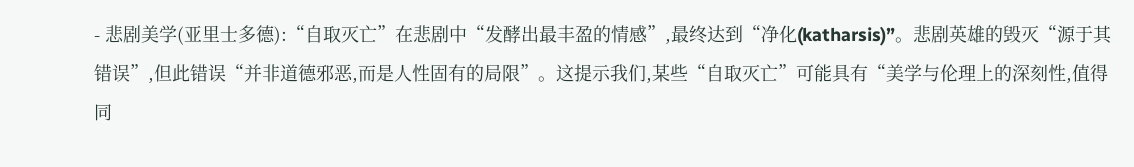- 悲剧美学(亚里士多德):“自取灭亡”在悲剧中“发酵出最丰盈的情感”,最终达到“净化(katharsis)”。悲剧英雄的毁灭“源于其错误”,但此错误“并非道德邪恶,而是人性固有的局限”。这提示我们,某些“自取灭亡”可能具有“美学与伦理上的深刻性,值得同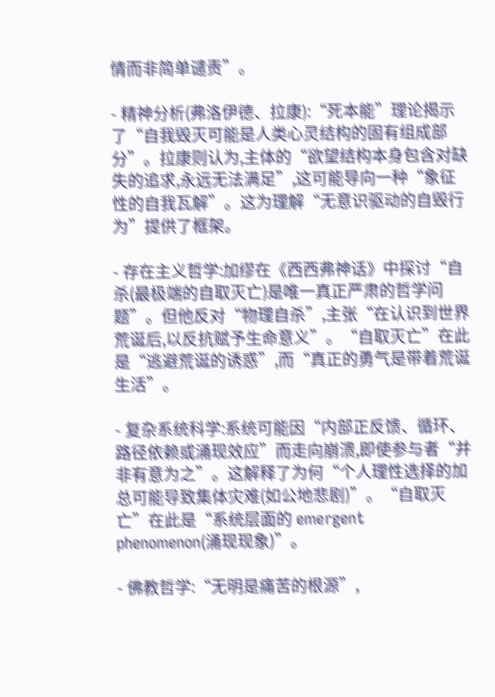情而非简单谴责”。

- 精神分析(弗洛伊德、拉康):“死本能”理论揭示了“自我毁灭可能是人类心灵结构的固有组成部分”。拉康则认为,主体的“欲望结构本身包含对缺失的追求,永远无法满足”,这可能导向一种“象征性的自我瓦解”。这为理解“无意识驱动的自毁行为”提供了框架。

- 存在主义哲学:加缪在《西西弗神话》中探讨“自杀(最极端的自取灭亡)是唯一真正严肃的哲学问题”。但他反对“物理自杀”,主张“在认识到世界荒诞后,以反抗赋予生命意义”。“自取灭亡”在此是“逃避荒诞的诱惑”,而“真正的勇气是带着荒诞生活”。

- 复杂系统科学:系统可能因“内部正反馈、循环、路径依赖或涌现效应”而走向崩溃,即使参与者“并非有意为之”。这解释了为何“个人理性选择的加总可能导致集体灾难(如公地悲剧)”。“自取灭亡”在此是“系统层面的 emergent phenomenon(涌现现象)”。

- 佛教哲学:“无明是痛苦的根源”,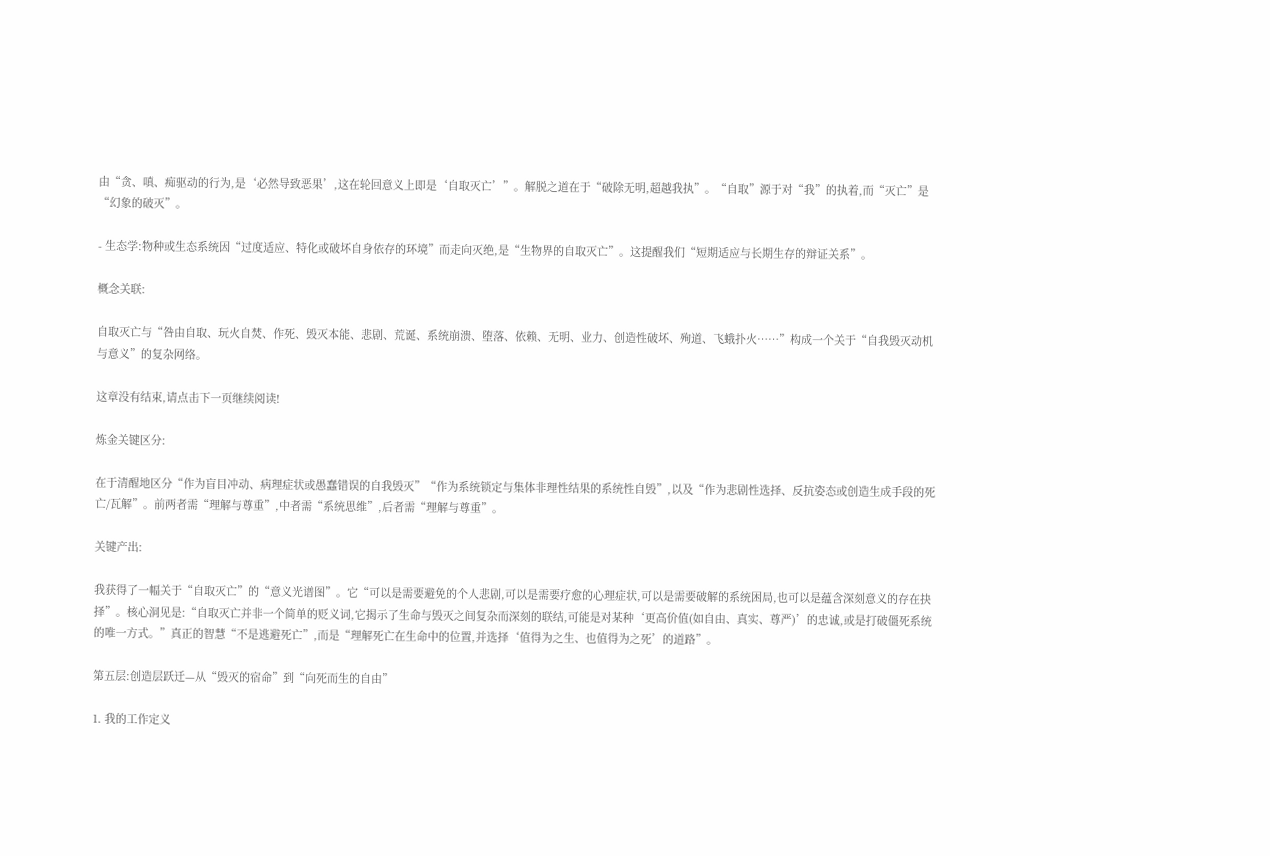由“贪、嗔、痴驱动的行为,是‘必然导致恶果’,这在轮回意义上即是‘自取灭亡’”。解脱之道在于“破除无明,超越我执”。“自取”源于对“我”的执着,而“灭亡”是“幻象的破灭”。

- 生态学:物种或生态系统因“过度适应、特化或破坏自身依存的环境”而走向灭绝,是“生物界的自取灭亡”。这提醒我们“短期适应与长期生存的辩证关系”。

概念关联:

自取灭亡与“咎由自取、玩火自焚、作死、毁灭本能、悲剧、荒诞、系统崩溃、堕落、依赖、无明、业力、创造性破坏、殉道、飞蛾扑火……”构成一个关于“自我毁灭动机与意义”的复杂网络。

这章没有结束,请点击下一页继续阅读!

炼金关键区分:

在于清醒地区分“作为盲目冲动、病理症状或愚蠢错误的自我毁灭”“作为系统锁定与集体非理性结果的系统性自毁”,以及“作为悲剧性选择、反抗姿态或创造生成手段的死亡/瓦解”。前两者需“理解与尊重”,中者需“系统思维”,后者需“理解与尊重”。

关键产出:

我获得了一幅关于“自取灭亡”的“意义光谱图”。它“可以是需要避免的个人悲剧,可以是需要疗愈的心理症状,可以是需要破解的系统困局,也可以是蕴含深刻意义的存在抉择”。核心洞见是:“自取灭亡并非一个简单的贬义词,它揭示了生命与毁灭之间复杂而深刻的联结,可能是对某种‘更高价值(如自由、真实、尊严)’的忠诚,或是打破僵死系统的唯一方式。”真正的智慧“不是逃避死亡”,而是“理解死亡在生命中的位置,并选择‘值得为之生、也值得为之死’的道路”。

第五层:创造层跃迁—从“毁灭的宿命”到“向死而生的自由”

1. 我的工作定义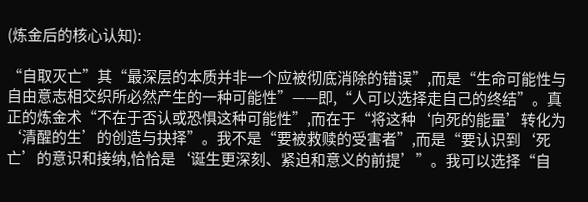(炼金后的核心认知):

“自取灭亡”其“最深层的本质并非一个应被彻底消除的错误”,而是“生命可能性与自由意志相交织所必然产生的一种可能性”——即,“人可以选择走自己的终结”。真正的炼金术“不在于否认或恐惧这种可能性”,而在于“将这种‘向死的能量’转化为‘清醒的生’的创造与抉择”。我不是“要被救赎的受害者”,而是“要认识到‘死亡’的意识和接纳,恰恰是‘诞生更深刻、紧迫和意义的前提’”。我可以选择“自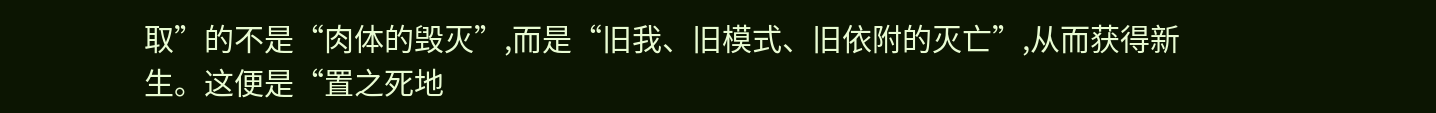取”的不是“肉体的毁灭”,而是“旧我、旧模式、旧依附的灭亡”,从而获得新生。这便是“置之死地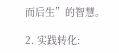而后生”的智慧。

2. 实践转化: